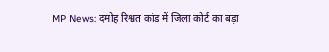MP News: दमोह रिश्वत कांड में जिला कोर्ट का बड़ा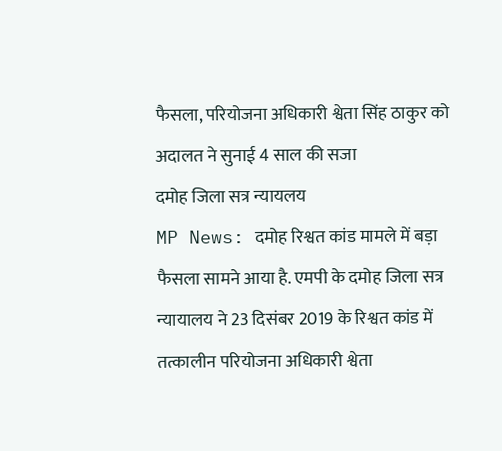फैसला, परियोजना अधिकारी श्वेता सिंह ठाकुर को अदालत ने सुनाई 4 साल की सजा
दमोह जिला सत्र न्यायलय
MP News: दमोह रिश्वत कांड मामले में बड़ा फैसला सामने आया है. एमपी के दमोह जिला सत्र न्यायालय ने 23 दिसंबर 2019 के रिश्वत कांड में तत्कालीन परियोजना अधिकारी श्वेता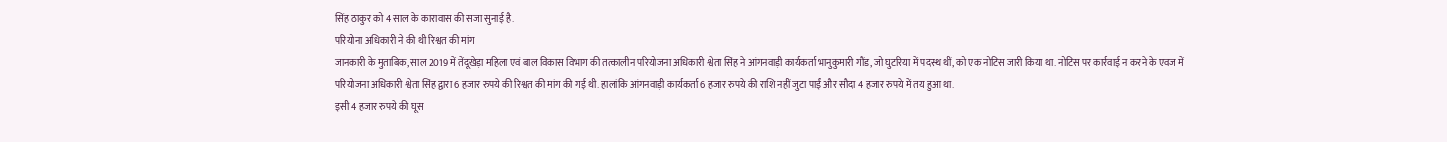सिंह ठाकुर को 4 साल के कारावास की सजा सुनाई है.
परियोना अधिकारी ने की थी रिश्वत की मांग
जानकारी के मुताबिक, साल 2019 में तेंदूखेड़ा महिला एवं बाल विकास विभाग की तत्कालीन परियोजना अधिकारी श्वेता सिंह ने आंगनवाड़ी कार्यकर्ता भानुकुमारी गौंड, जो घुटरिया में पदस्थ थीं, को एक नोटिस जारी किया था. नोटिस पर कार्रवाई न करने के एवज में परियोजना अधिकारी श्वेता सिंह द्वारा 6 हजार रुपये की रिश्वत की मांग की गई थी. हालांकि आंगनवाड़ी कार्यकर्ता 6 हजार रुपये की राशि नहीं जुटा पाईं और सौदा 4 हजार रुपये में तय हुआ था.
इसी 4 हजार रुपये की घूस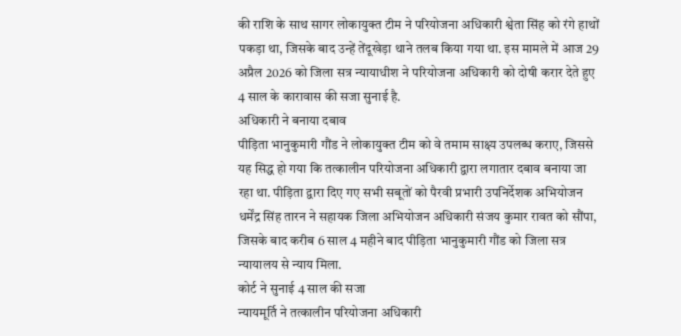की राशि के साथ सागर लोकायुक्त टीम ने परियोजना अधिकारी श्वेता सिंह को रंगे हाथों पकड़ा था, जिसके बाद उन्हें तेंदूखेड़ा थाने तलब किया गया था. इस मामले में आज 29 अप्रैल 2026 को जिला सत्र न्यायाधीश ने परियोजना अधिकारी को दोषी करार देते हुए 4 साल के कारावास की सजा सुनाई है.
अधिकारी ने बनाया दबाव
पीड़िता भानुकुमारी गौंड ने लोकायुक्त टीम को वे तमाम साक्ष्य उपलब्ध कराए, जिससे यह सिद्ध हो गया कि तत्कालीन परियोजना अधिकारी द्वारा लगातार दबाव बनाया जा रहा था. पीड़िता द्वारा दिए गए सभी सबूतों को पैरवी प्रभारी उपनिर्देशक अभियोजन धर्मेंद्र सिंह तारन ने सहायक जिला अभियोजन अधिकारी संजय कुमार रावत को सौंपा, जिसके बाद करीब 6 साल 4 महीने बाद पीड़िता भानुकुमारी गौंड को जिला सत्र न्यायालय से न्याय मिला.
कोर्ट ने सुनाई 4 साल की सजा
न्यायमूर्ति ने तत्कालीन परियोजना अधिकारी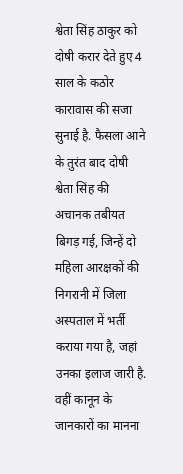श्वेता सिंह ठाकुर को दोषी करार देते हुए 4 साल के कठोर कारावास की सजा सुनाई है. फैसला आने के तुरंत बाद दोषी श्वेता सिंह की अचानक तबीयत बिगड़ गई, जिन्हें दो महिला आरक्षकों की निगरानी में जिला अस्पताल में भर्ती कराया गया है, जहां उनका इलाज जारी है.
वहीं कानून के जानकारों का मानना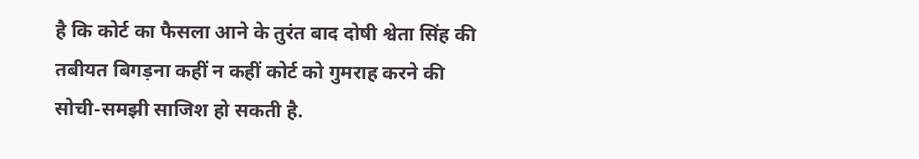है कि कोर्ट का फैसला आने के तुरंत बाद दोषी श्वेता सिंह की तबीयत बिगड़ना कहीं न कहीं कोर्ट को गुमराह करने की सोची-समझी साजिश हो सकती है.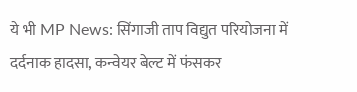ये भी MP News: सिंगाजी ताप विद्युत परियोजना में दर्दनाक हादसा, कन्वेयर बेल्ट में फंसकर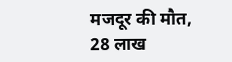मजदूर की मौत, 28 लाख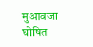मुआवजा घोषित